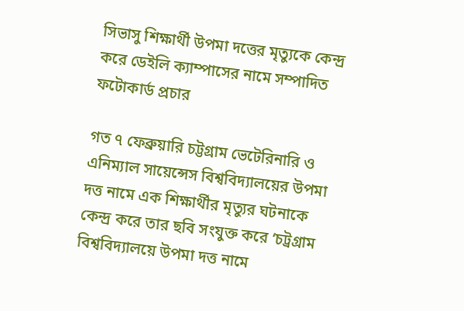সিভাসু শিক্ষার্থী উপমা দত্তের মৃত্যুকে কেন্দ্র করে ডেইলি ক্যাম্পাসের নামে সম্পাদিত ফটোকার্ড প্রচার

গত ৭ ফেব্রুয়ারি চট্টগ্রাম ভেটেরিনারি ও এনিম্যাল সায়েন্সেস বিশ্ববিদ্যালয়ের উপমা দত্ত নামে এক শিক্ষার্থীর মৃত্যুর ঘটনাকে কেন্দ্র করে তার ছবি সংযুক্ত করে ‘চট্রগ্রাম বিশ্ববিদ্যালয়ে উপমা দত্ত নামে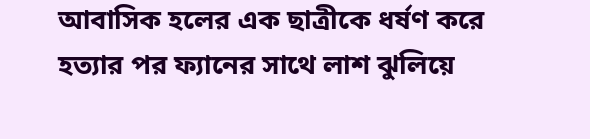আবাসিক হলের এক ছাত্রীকে ধর্ষণ করে হত্যার পর ফ্যানের সাথে লাশ ঝুলিয়ে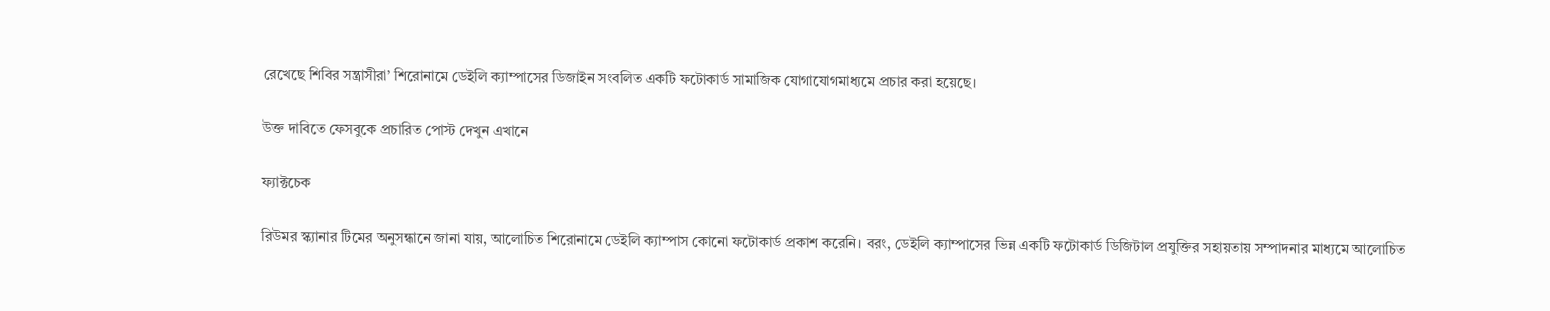রেখেছে শিবির সন্ত্রাসীরা’ শিরোনামে ডেইলি ক্যাম্পাসের ডিজাইন সংবলিত একটি ফটোকার্ড সামাজিক যোগাযোগমাধ্যমে প্রচার করা হয়েছে।

উক্ত দাবিতে ফেসবুকে প্রচারিত পোস্ট দেখুন এখানে

ফ্যাক্টচেক

রিউমর স্ক্যানার টিমের অনুসন্ধানে জানা যায়, আলোচিত শিরোনামে ডেইলি ক্যাম্পাস কোনো ফটোকার্ড প্রকাশ করেনি। বরং, ডেইলি ক্যাম্পাসের ভিন্ন একটি ফটোকার্ড ডিজিটাল প্রযুক্তির সহায়তায় সম্পাদনার মাধ্যমে আলোচিত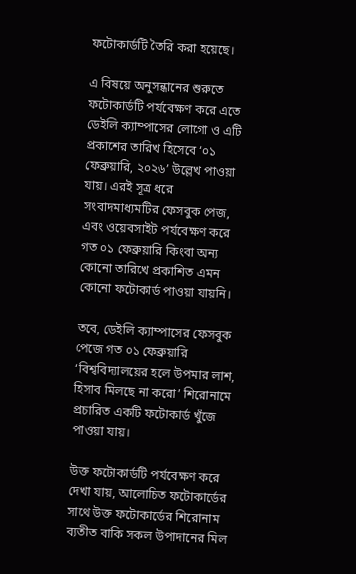ফটোকার্ডটি তৈরি করা হয়েছে।

এ বিষয়ে অনুসন্ধানের শুরুতে ফটোকার্ডটি পর্যবেক্ষণ করে এতে ডেইলি ক্যাম্পাসের লোগো ও এটি প্রকাশের তারিখ হিসেবে ‘০১ ফেব্রুয়ারি, ২০২৬’ উল্লেখ পাওয়া যায়। এরই সূত্র ধরে সংবাদমাধ্যমটির ফেসবুক পেজ, এবং ওয়েবসাইট পর্যবেক্ষণ করে গত ০১ ফেব্রুয়ারি কিংবা অন্য কোনো তারিখে প্রকাশিত এমন কোনো ফটোকার্ড পাওয়া যায়নি।

তবে, ডেইলি ক্যাম্পাসের ফেসবুক পেজে গত ০১ ফেব্রুয়ারি ‘বিশ্ববিদ্যালয়ের হলে উপমার লাশ, হিসাব মিলছে না করো’ শিরোনামে প্রচারিত একটি ফটোকার্ড খুঁজে পাওয়া যায়।

উক্ত ফটোকার্ডটি পর্যবেক্ষণ করে দেখা যায়, আলোচিত ফটোকার্ডের সাথে উক্ত ফটোকার্ডের শিরোনাম ব্যতীত বাকি সকল উপাদানের মিল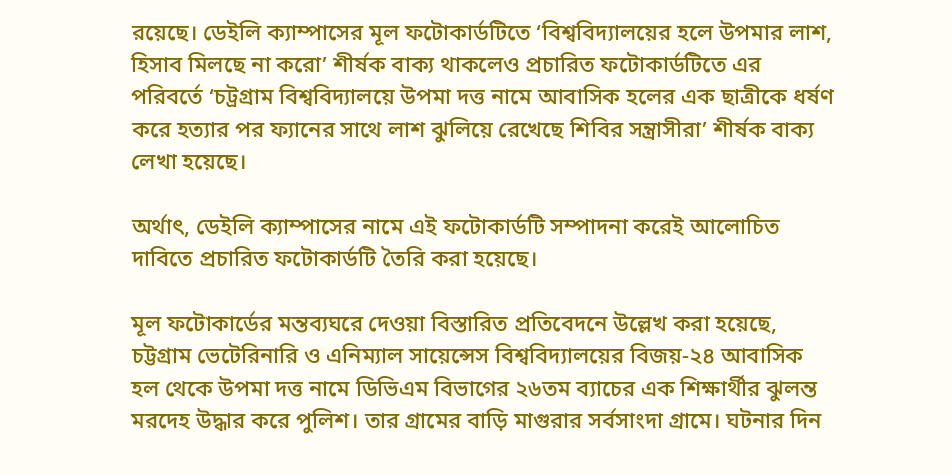রয়েছে। ডেইলি ক্যাম্পাসের মূল ফটোকার্ডটিতে ‘বিশ্ববিদ্যালয়ের হলে উপমার লাশ, হিসাব মিলছে না করো’ শীর্ষক বাক্য থাকলেও প্রচারিত ফটোকার্ডটিতে এর পরিবর্তে ‘চট্রগ্রাম বিশ্ববিদ্যালয়ে উপমা দত্ত নামে আবাসিক হলের এক ছাত্রীকে ধর্ষণ করে হত্যার পর ফ্যানের সাথে লাশ ঝুলিয়ে রেখেছে শিবির সন্ত্রাসীরা’ শীর্ষক বাক্য লেখা হয়েছে।

অর্থাৎ, ডেইলি ক্যাম্পাসের নামে এই ফটোকার্ডটি সম্পাদনা করেই আলোচিত দাবিতে প্রচারিত ফটোকার্ডটি তৈরি করা হয়েছে।

মূল ফটোকার্ডের মন্তব্যঘরে দেওয়া বিস্তারিত প্রতিবেদনে উল্লেখ করা হয়েছে, চট্টগ্রাম ভেটেরিনারি ও এনিম্যাল সায়েন্সেস বিশ্ববিদ্যালয়ের বিজয়-২৪ আবাসিক হল থেকে উপমা দত্ত নামে ডিভিএম বিভাগের ২৬তম ব্যাচের এক শিক্ষার্থীর ঝুলন্ত মরদেহ উদ্ধার করে পুলিশ। তার গ্রামের বাড়ি মাগুরার সর্বসাংদা গ্রামে। ঘটনার দিন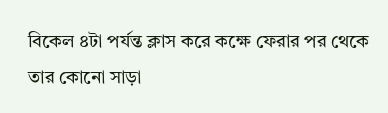বিকেল ৪টা পর্যন্ত ক্লাস করে কক্ষে ফেরার পর থেকে তার কোনো সাড়া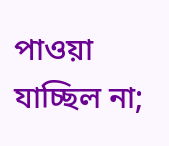পাওয়া যাচ্ছিল না;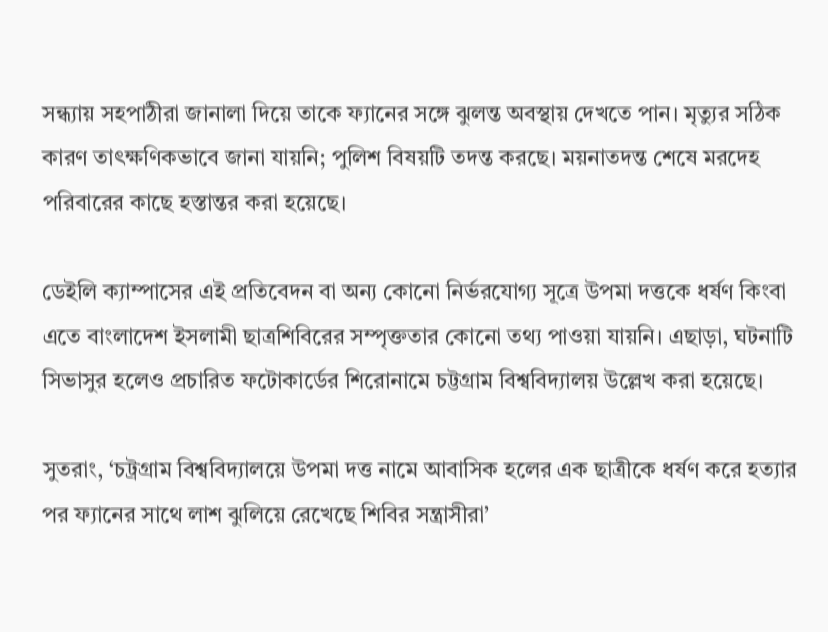সন্ধ্যায় সহপাঠীরা জানালা দিয়ে তাকে ফ্যানের সঙ্গে ঝুলন্ত অবস্থায় দেখতে পান। মৃত্যুর সঠিক কারণ তাৎক্ষণিকভাবে জানা যায়নি; পুলিশ বিষয়টি তদন্ত করছে। ময়নাতদন্ত শেষে মরদেহ পরিবারের কাছে হস্তান্তর করা হয়েছে।

ডেইলি ক্যাম্পাসের এই প্রতিবেদন বা অন্য কোনো নির্ভরযোগ্য সূত্রে উপমা দত্তকে ধর্ষণ কিংবা এতে বাংলাদেশ ইসলামী ছাত্রশিবিরের সম্পৃক্ততার কোনো তথ্য পাওয়া যায়নি। এছাড়া, ঘটনাটি সিভাসুর হলেও প্রচারিত ফটোকার্ডের শিরোনামে চট্টগ্রাম বিশ্ববিদ্যালয় উল্লেখ করা হয়েছে।

সুতরাং, ‘চট্রগ্রাম বিশ্ববিদ্যালয়ে উপমা দত্ত নামে আবাসিক হলের এক ছাত্রীকে ধর্ষণ করে হত্যার পর ফ্যানের সাথে লাশ ঝুলিয়ে রেখেছে শিবির সন্ত্রাসীরা’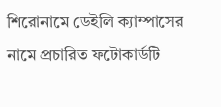শিরোনামে ডেইলি ক্যাম্পাসের নামে প্রচারিত ফটোকার্ডটি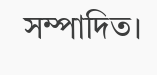সম্পাদিত।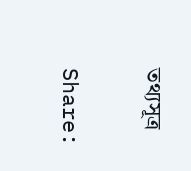তথ্যসূত্র

Share: